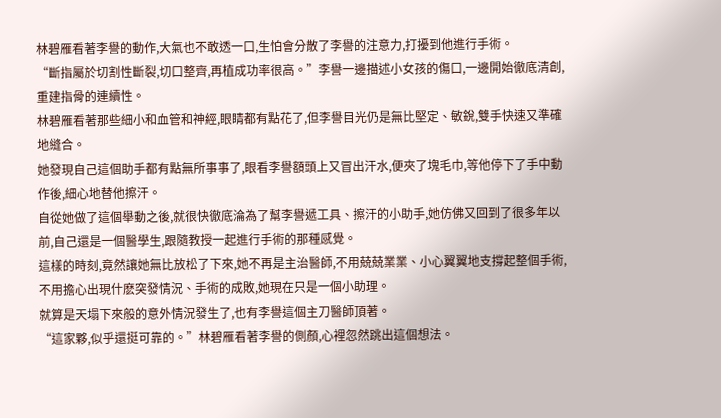林碧雁看著李譽的動作,大氣也不敢透一口,生怕會分散了李譽的注意力,打擾到他進行手術。
“斷指屬於切割性斷裂,切口整齊,再植成功率很高。”李譽一邊描述小女孩的傷口,一邊開始徹底清創,重建指骨的連續性。
林碧雁看著那些細小和血管和神經,眼睛都有點花了,但李譽目光仍是無比堅定、敏銳,雙手快速又準確地縫合。
她發現自己這個助手都有點無所事事了,眼看李譽額頭上又冒出汗水,便夾了塊毛巾,等他停下了手中動作後,細心地替他擦汗。
自從她做了這個舉動之後,就很快徹底淪為了幫李譽遞工具、擦汗的小助手,她仿佛又回到了很多年以前,自己還是一個醫學生,跟隨教授一起進行手術的那種感覺。
這樣的時刻,竟然讓她無比放松了下來,她不再是主治醫師,不用兢兢業業、小心翼翼地支撐起整個手術,不用擔心出現什麽突發情況、手術的成敗,她現在只是一個小助理。
就算是天塌下來般的意外情況發生了,也有李譽這個主刀醫師頂著。
“這家夥,似乎還挺可靠的。”林碧雁看著李譽的側顏,心裡忽然跳出這個想法。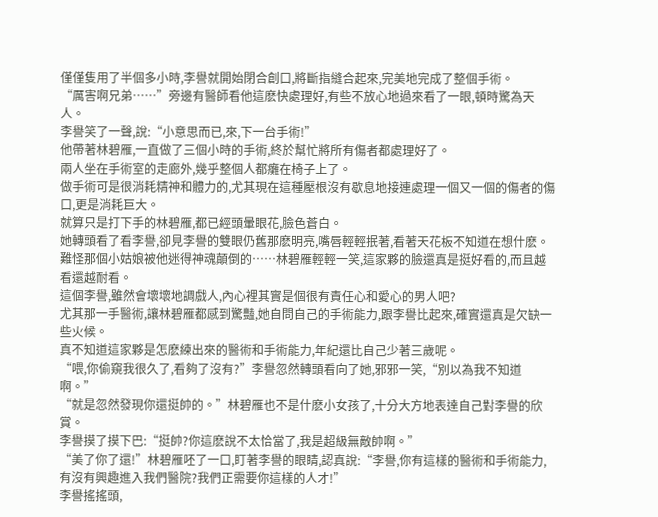僅僅隻用了半個多小時,李譽就開始閉合創口,將斷指縫合起來,完美地完成了整個手術。
“厲害啊兄弟……”旁邊有醫師看他這麽快處理好,有些不放心地過來看了一眼,頓時驚為天人。
李譽笑了一聲,說:“小意思而已,來,下一台手術!”
他帶著林碧雁,一直做了三個小時的手術,終於幫忙將所有傷者都處理好了。
兩人坐在手術室的走廊外,幾乎整個人都癱在椅子上了。
做手術可是很消耗精神和體力的,尤其現在這種壓根沒有歇息地接連處理一個又一個的傷者的傷口,更是消耗巨大。
就算只是打下手的林碧雁,都已經頭暈眼花,臉色蒼白。
她轉頭看了看李譽,卻見李譽的雙眼仍舊那麽明亮,嘴唇輕輕抿著,看著天花板不知道在想什麽。
難怪那個小姑娘被他迷得神魂顛倒的……林碧雁輕輕一笑,這家夥的臉還真是挺好看的,而且越看還越耐看。
這個李譽,雖然會壞壞地調戲人,內心裡其實是個很有責任心和愛心的男人吧?
尤其那一手醫術,讓林碧雁都感到驚豔,她自問自己的手術能力,跟李譽比起來,確實還真是欠缺一些火候。
真不知道這家夥是怎麽練出來的醫術和手術能力,年紀還比自己少著三歲呢。
“喂,你偷窺我很久了,看夠了沒有?”李譽忽然轉頭看向了她,邪邪一笑,“別以為我不知道啊。”
“就是忽然發現你還挺帥的。”林碧雁也不是什麽小女孩了,十分大方地表達自己對李譽的欣賞。
李譽摸了摸下巴:“挺帥?你這麽說不太恰當了,我是超級無敵帥啊。”
“美了你了還!”林碧雁呸了一口,盯著李譽的眼睛,認真說:“李譽,你有這樣的醫術和手術能力,有沒有興趣進入我們醫院?我們正需要你這樣的人才!”
李譽搖搖頭,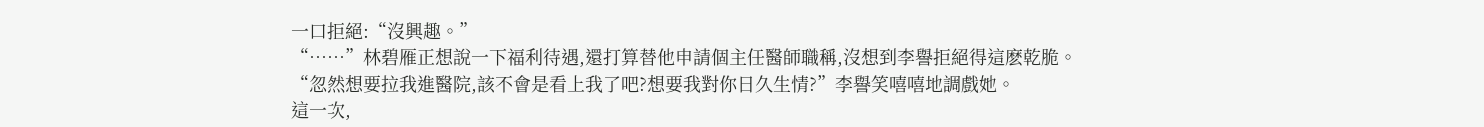一口拒絕:“沒興趣。”
“……”林碧雁正想說一下福利待遇,還打算替他申請個主任醫師職稱,沒想到李譽拒絕得這麽乾脆。
“忽然想要拉我進醫院,該不會是看上我了吧?想要我對你日久生情?”李譽笑嘻嘻地調戲她。
這一次,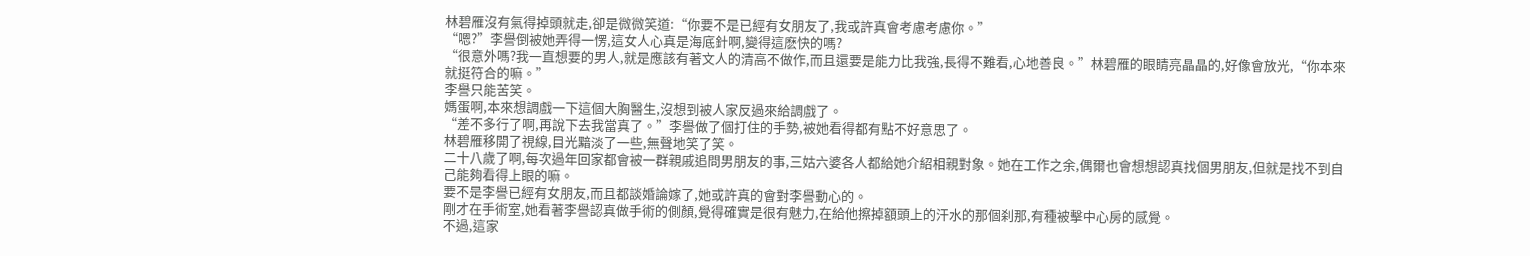林碧雁沒有氣得掉頭就走,卻是微微笑道:“你要不是已經有女朋友了,我或許真會考慮考慮你。”
“嗯?”李譽倒被她弄得一愣,這女人心真是海底針啊,變得這麽快的嗎?
“很意外嗎?我一直想要的男人,就是應該有著文人的清高不做作,而且還要是能力比我強,長得不難看,心地善良。”林碧雁的眼睛亮晶晶的,好像會放光,“你本來就挺符合的嘛。”
李譽只能苦笑。
媽蛋啊,本來想調戲一下這個大胸醫生,沒想到被人家反過來給調戲了。
“差不多行了啊,再說下去我當真了。”李譽做了個打住的手勢,被她看得都有點不好意思了。
林碧雁移開了視線,目光黯淡了一些,無聲地笑了笑。
二十八歲了啊,每次過年回家都會被一群親戚追問男朋友的事,三姑六婆各人都給她介紹相親對象。她在工作之余,偶爾也會想想認真找個男朋友,但就是找不到自己能夠看得上眼的嘛。
要不是李譽已經有女朋友,而且都談婚論嫁了,她或許真的會對李譽動心的。
剛才在手術室,她看著李譽認真做手術的側顏,覺得確實是很有魅力,在給他擦掉額頭上的汗水的那個刹那,有種被擊中心房的感覺。
不過,這家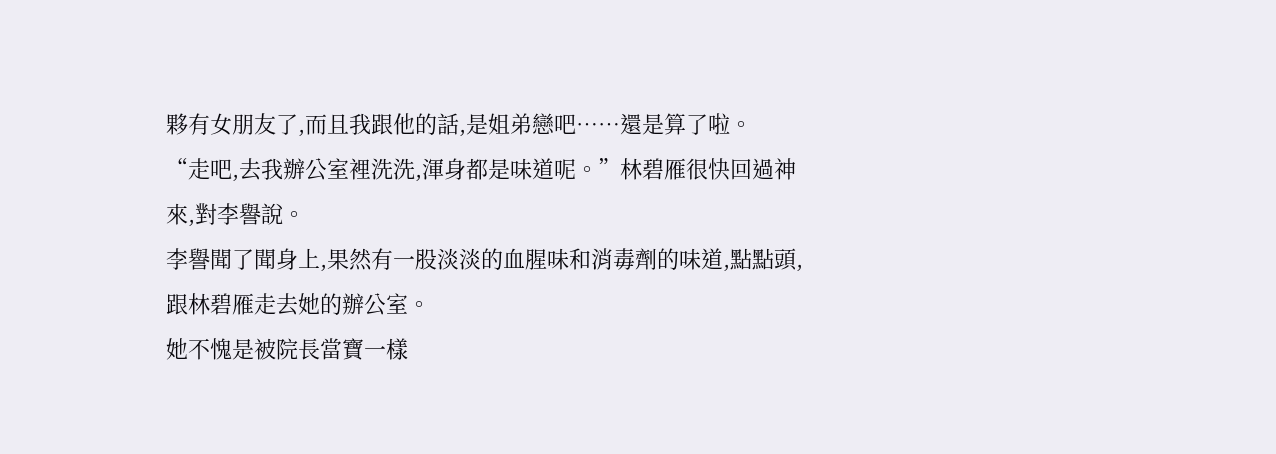夥有女朋友了,而且我跟他的話,是姐弟戀吧……還是算了啦。
“走吧,去我辦公室裡洗洗,渾身都是味道呢。”林碧雁很快回過神來,對李譽說。
李譽聞了聞身上,果然有一股淡淡的血腥味和消毒劑的味道,點點頭,跟林碧雁走去她的辦公室。
她不愧是被院長當寶一樣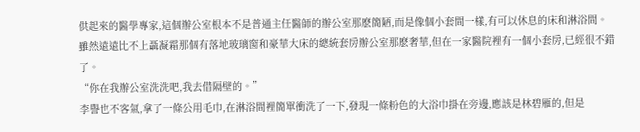供起來的醫學專家,這個辦公室根本不是普通主任醫師的辦公室那麽簡陋,而是像個小套間一樣,有可以休息的床和淋浴間。
雖然遠遠比不上聶凝霜那個有落地玻璃窗和豪華大床的總統套房辦公室那麽奢華,但在一家醫院裡有一個小套房,已經很不錯了。
“你在我辦公室洗洗吧,我去借隔壁的。”
李譽也不客氣,拿了一條公用毛巾,在淋浴間裡簡單衝洗了一下,發現一條粉色的大浴巾掛在旁邊,應該是林碧雁的,但是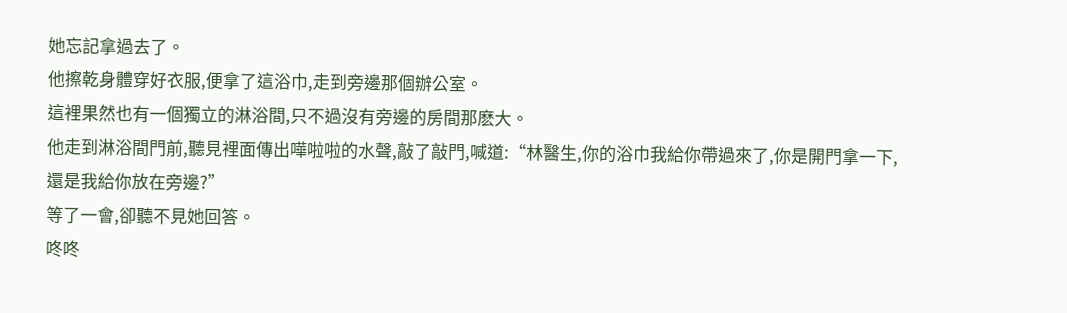她忘記拿過去了。
他擦乾身體穿好衣服,便拿了這浴巾,走到旁邊那個辦公室。
這裡果然也有一個獨立的淋浴間,只不過沒有旁邊的房間那麽大。
他走到淋浴間門前,聽見裡面傳出嘩啦啦的水聲,敲了敲門,喊道:“林醫生,你的浴巾我給你帶過來了,你是開門拿一下,還是我給你放在旁邊?”
等了一會,卻聽不見她回答。
咚咚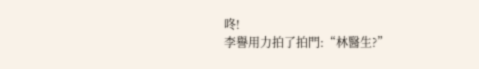咚!
李譽用力拍了拍門:“林醫生?”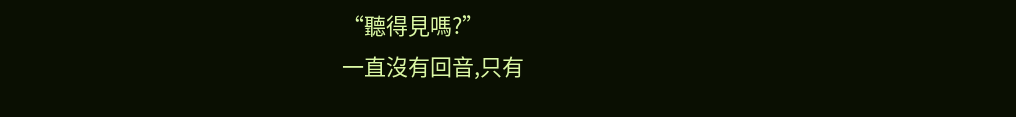“聽得見嗎?”
一直沒有回音,只有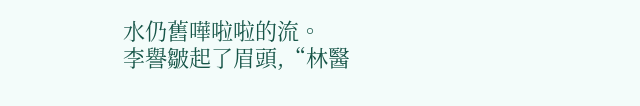水仍舊嘩啦啦的流。
李譽皺起了眉頭,“林醫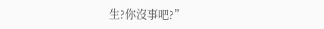生?你沒事吧?”